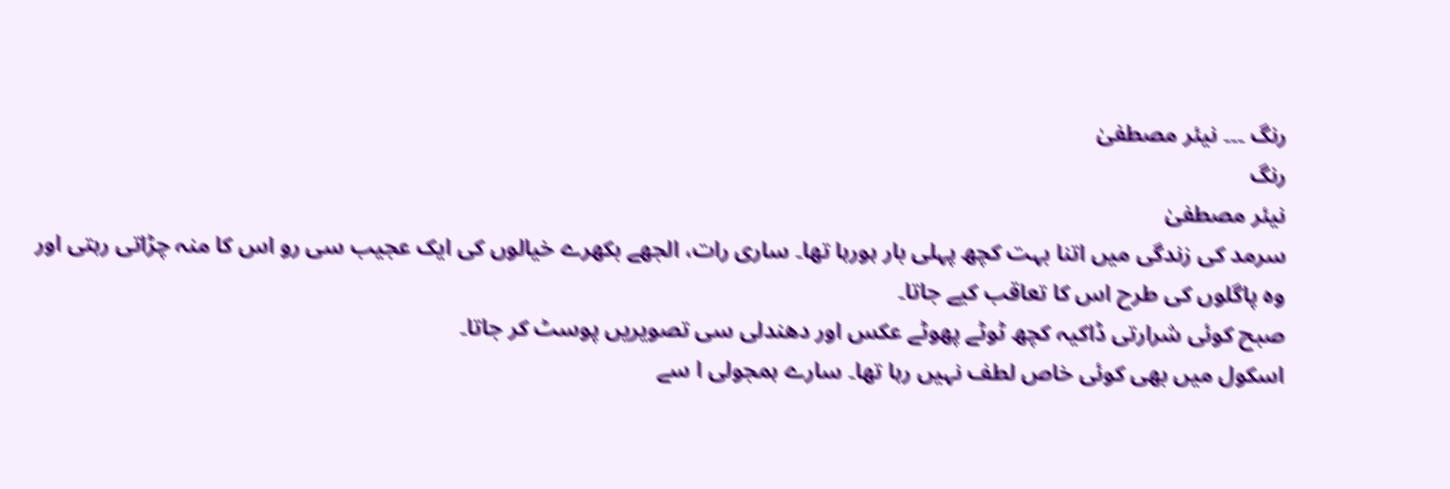رنگ ۔۔۔ نیئر مصطفیٰ
رنگ
نیئر مصطفیٰ
سرمد کی زندگی میں اتنا بہت کچھ پہلی بار ہورہا تھا۔ ساری رات، الجھے بکھرے خیالوں کی ایک عجیب سی رو اس کا منہ چڑاتی رہتی اور وہ پاگلوں کی طرح اس کا تعاقب کیے جاتا۔
صبح کوئی شرارتی ڈاکیہ کچھ ٹوٹے پھوٹے عکس اور دھندلی سی تصویریں پوسٹ کر جاتا۔
اسکول میں بھی کوئی خاص لطف نہیں رہا تھا۔ سارے ہمجولی ا سے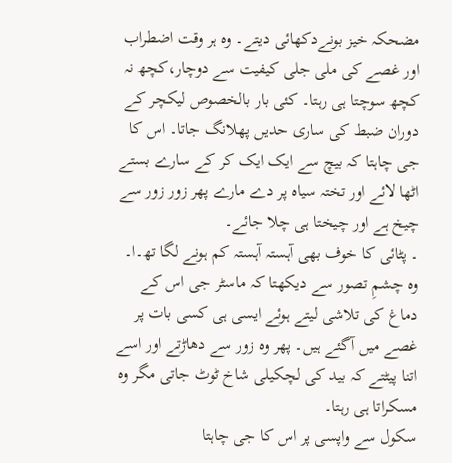مضحکہ خیز بونےدکھائی دیتے۔ وہ ہر وقت اضطراب اور غصے کی ملی جلی کیفیت سے دوچار،کچھ نہ کچھ سوچتا ہی رہتا۔ کئی بار بالخصوص لیکچر کے دوران ضبط کی ساری حدیں پھلانگ جاتا۔ اس کا جی چاہتا کہ بیچ سے ایک ایک کر کے سارے بستے اٹھا لائے اور تختہ سیاہ پر دے مارے پھر زور زور سے چیخ ہے اور چیختا ہی چلا جائے۔
۔ پٹائی کا خوف بھی آہستہ آہستہ کم ہونے لگا تھ۔ا۔ وہ چشمِ تصور سے دیکھتا کہ ماسٹر جی اس کے دماغ کی تلاشی لیتے ہوئے ایسی ہی کسی بات پر غصے میں آگئے ہیں۔ پھر وہ زور سے دھاڑتے اور اسے اتنا پیٹتے کہ بید کی لچکیلی شاخ ٹوٹ جاتی مگر وہ مسکراتا ہی رہتا۔
سکول سے واپسی پر اس کا جی چاہتا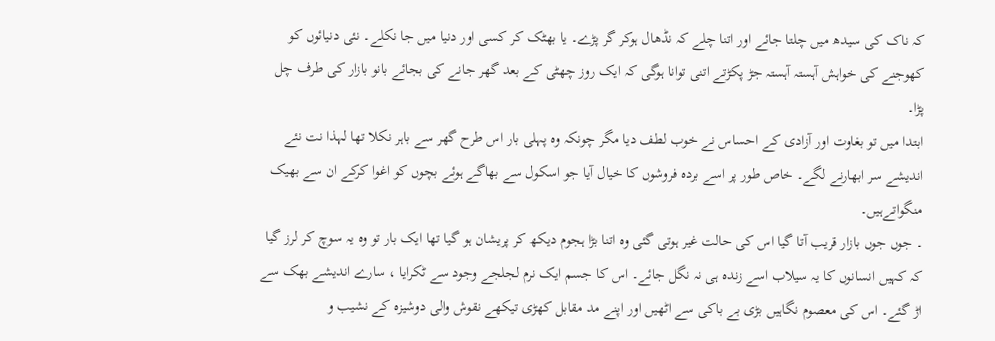کہ ناک کی سیدھ میں چلتا جائے اور اتنا چلے کہ نڈھال ہوکر گر پڑے۔ یا بھٹک کر کسی اور دنیا میں جا نکلے۔ نئی دنیائوں کو کھوجنے کی خواہش آہستہ آہستہ جڑ پکڑتے اتنی توانا ہوگی کہ ایک روز چھٹی کے بعد گھر جانے کی بجائے بانو بازار کی طرف چل پڑا۔
ابتدا میں تو بغاوت اور آزادی کے احساس نے خوب لطف دیا مگر چونکہ وہ پہلی بار اس طرح گھر سے باہر نکلا تھا لہذا نت نئے اندیشے سر ابھارنے لگے۔ خاص طور پر اسے بردہ فروشوں کا خیال آیا جو اسکول سے بھاگے ہوئے بچوں کو اغوا کرکے ان سے بھیک منگواتےہیں۔
۔ جوں جوں بازار قریب آتا گیا اس کی حالت غیر ہوتی گئی وہ اتنا بڑا ہجوم دیکھ کر پریشان ہو گیا تھا ایک بار تو وہ یہ سوچ کر لرز گیا کہ کہیں انسانوں کا یہ سیلاب اسے زندہ ہی نہ نگل جائے۔ اس کا جسم ایک نرم لجلجے وجود سے ٹکرایا ، سارے اندیشے بھک سے اڑ گئے۔ اس کی معصوم نگاہیں بڑی بے باکی سے اٹھیں اور اپنے مد مقابل کھڑی تیکھے نقوش والی دوشیزہ کے نشیب و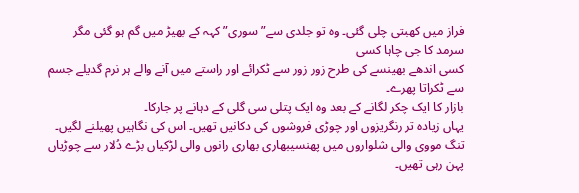فراز میں کھبتی چلی گئی۔ وہ تو جلدی سے” سوری” کہہ کے بھیڑ میں گم ہو گئی مگر سرمد کا جی چاہا کسی
کسی اندھے بھینسے کی طرح زور زور سے ٹکرائے اور راستے میں آنے والے ہر نرم گدیلے جسم سے ٹکراتا پھرے۔
بازار کا ایک چکر لگانے کے بعد وہ ایک پتلی سی گلی کے دہانے پر جارکا۔
یہاں زیادہ تر رنگریزوں اور چوڑی فروشوں کی دکانیں تھیں۔ اس کی نگاہیں پھیلنے لگیں۔ تنگ مووی والی شلواروں میں پھنسیبھاری بھاری رانوں والی لڑکیاں بڑے دُلار سے چوڑیاں پہن رہی تھیں۔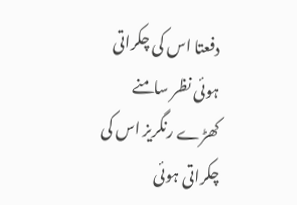دفعتا اس کی چکراتی ہوئی نظر سامنے کھڑے رنگریز اس کی چکراتی ہوئی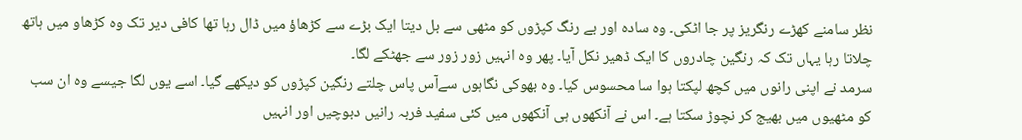نظر سامنے کھڑے رنگریز پر جا اٹکی۔ وہ سادہ اور بے رنگ کپڑوں کو مٹھی سے بل دیتا ایک بڑے سے کڑھاؤ میں ڈال رہا تھا کافی دیر تک وہ کڑھاو میں ہاتھ چلاتا رہا یہاں تک کہ رنگین چادروں کا ایک ڈھیر نکل آیا۔ پھر وہ انہیں زور زور سے جھٹکے لگا۔
سرمد نے اپنی رانوں میں کچھ لپکتا ہوا سا محسوس کیا۔ وہ بھوکی نگاہوں سےآس پاس چلتے رنگین کپڑوں کو دیکھے گیا۔ اسے یوں لگا جیسے وہ ان سب کو مٹھیوں میں بھیج کر نچوڑ سکتا ہے۔ اس نے آنکھوں ہی آنکھوں میں کئی سفید فربہ رانیں دبوچیں اور انہیں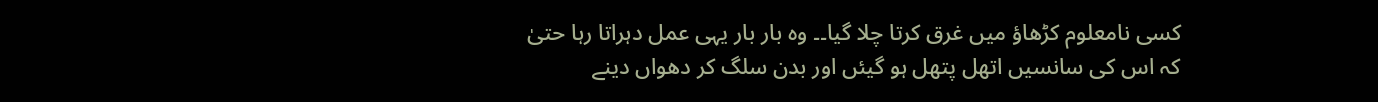کسی نامعلوم کڑھاؤ میں غرق کرتا چلا گیا۔۔ وہ بار بار یہی عمل دہراتا رہا حتیٰ کہ اس کی سانسیں اتھل پتھل ہو گیئں اور بدن سلگ کر دھواں دینے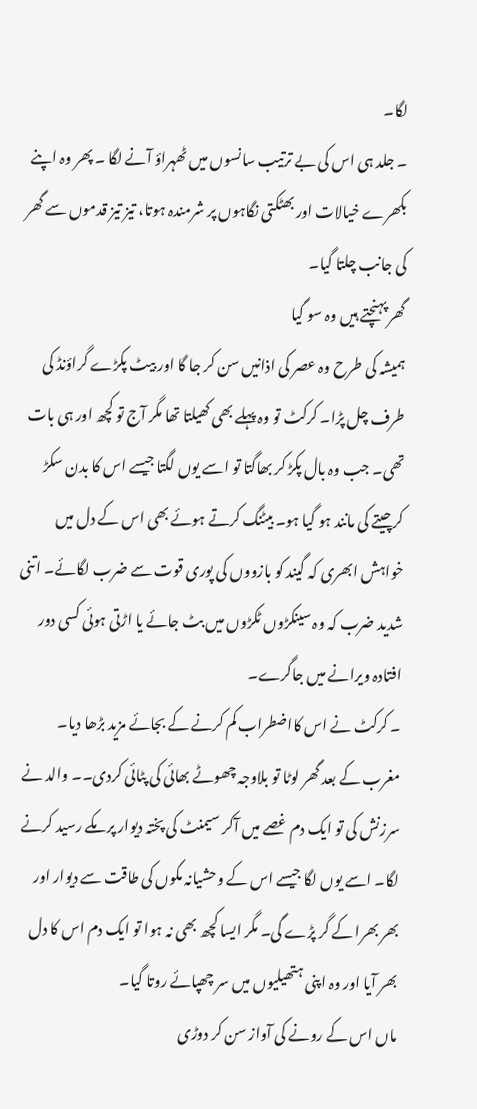لگا۔
۔ جلد ہی اس کی بے ترتیب سانسوں میں ٹھہراؤ آنے لگا ۔ پھر وہ اپنے بکھرے خیالات اور بھٹکتی نگاہوں پر شرمندہ ہوتا، تیز تیز قدموں سے گھر کی جانب چلتا گیا۔
گھر پہنچتے ہیں وہ سو گیا
ہمیشہ کی طرح وہ عصر کی اذانیں سن کر جا گا اور بیٹ پکڑے گراؤنڈ کی طرف چل پڑا۔ کرکٹ تو وہ پہلے بھی کھیلتا تھا مگر آج تو کچھ اور ہی بات تھی۔ جب وہ بال پکڑ کر بھاگتا تو اسے یوں لگتا جیسے اس کا بدن سکڑ کرچیتے کی مانند ہو گیا ہو۔ بیٹنگ کرتے ہوئے بھی اس کے دل میں خواہش ابھری کہ گیند کو بازووں کی پوری قوت سے ضرب لگائے۔ اتنی شدید ضرب کہ وہ سینکڑوں ٹکڑوں میں بٹ جائے یا اڑتی ہوئی کسی دور افتادہ ویرانے میں جاگرے۔
۔ کرکٹ نے اس کااضطراب کم کرنے کے بجائے مزید بڑھا دیا۔ مغرب کے بعد گھر لوٹا تو بلاوجہ چھوٹے بھائی کی پٹائی کردی۔۔ والد نے سرزنش کی تو ایک دم غصے میں آکر سیمنٹ کی پختہ دیوار پر مکے رسید کرنے لگا۔ اسے یوں لگا جیسے اس کے وحشیانہ مکوں کی طاقت سے دیوار اور بھر بھرا کے گر پڑے گی۔ مگر ایسا کچھ بھی نہ ہوا تو ایک دم اس کا دل بھر آیا اور وہ اپنی ہتھیلیوں میں سر چھپائے روتا گیا۔
ماں اس کے رونے کی آواز سن کر دوڑی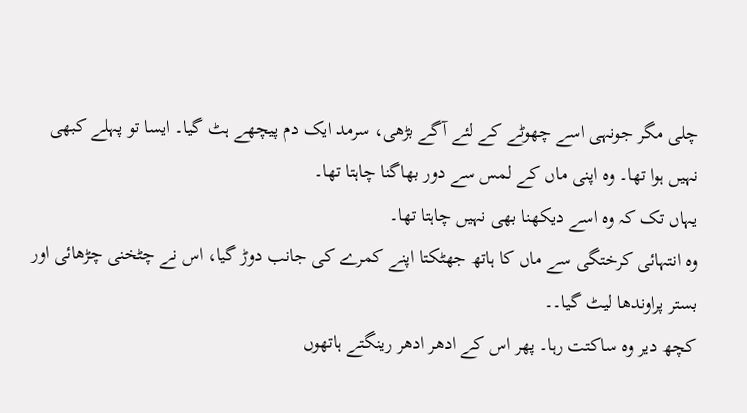چلی مگر جونہی اسے چھوٹے کے لئے آگے بڑھی، سرمد ایک دم پیچھے ہٹ گیا۔ ایسا تو پہلے کبھی نہیں ہوا تھا۔ وہ اپنی ماں کے لمس سے دور بھاگنا چاہتا تھا۔
یہاں تک کہ وہ اسے دیکھنا بھی نہیں چاہتا تھا۔
وہ انتہائی کرختگی سے ماں کا ہاتھ جھٹکتا اپنے کمرے کی جانب دوڑ گیا، اس نے چٹخنی چڑھائی اور بستر پراوندھا لیٹ گیا۔۔
کچھ دیر وہ ساکتت رہا۔ پھر اس کے ادھر ادھر رینگتے ہاتھوں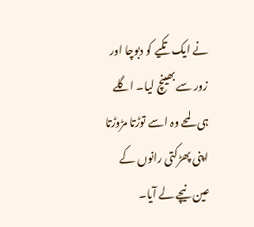نے ایک تکیے کو دبوچا اور زور سے بھینچ لیا۔ اگلے ہی لمحے وہ اسے توڑتا مڑوڑتا اپنی پھڑکتی رانوں کے عین نیچے لے آیا۔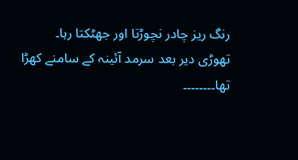رنگ ریز چادر نچوڑتا اور جھٹکتا رہا۔
تھوڑی دیر بعد سرمد آئینہ کے سامنے کھڑا تھا۔۔۔۔۔۔۔۔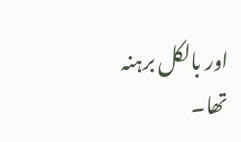اور بالکل برہنہ تھا۔